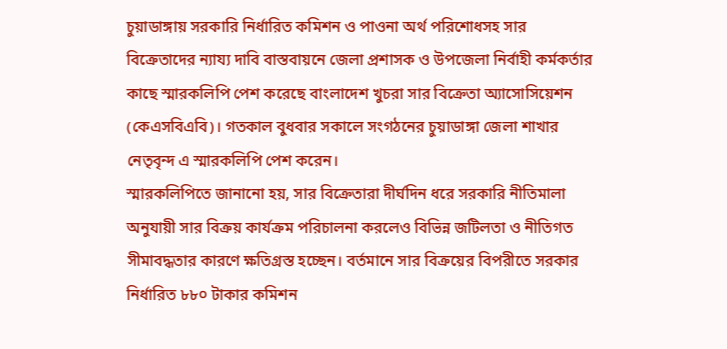চুয়াডাঙ্গায় সরকারি নির্ধারিত কমিশন ও পাওনা অর্থ পরিশোধসহ সার বিক্রেতাদের ন্যায্য দাবি বাস্তবায়নে জেলা প্রশাসক ও উপজেলা নির্বাহী কর্মকর্তার কাছে স্মারকলিপি পেশ করেছে বাংলাদেশ খুচরা সার বিক্রেতা অ্যাসোসিয়েশন (কেএসবিএবি)। গতকাল বুধবার সকালে সংগঠনের চুয়াডাঙ্গা জেলা শাখার নেতৃবৃন্দ এ স্মারকলিপি পেশ করেন।
স্মারকলিপিতে জানানো হয়, সার বিক্রেতারা দীর্ঘদিন ধরে সরকারি নীতিমালা অনুযায়ী সার বিক্রয় কার্যক্রম পরিচালনা করলেও বিভিন্ন জটিলতা ও নীতিগত সীমাবদ্ধতার কারণে ক্ষতিগ্রস্ত হচ্ছেন। বর্তমানে সার বিক্রয়ের বিপরীতে সরকার নির্ধারিত ৮৮০ টাকার কমিশন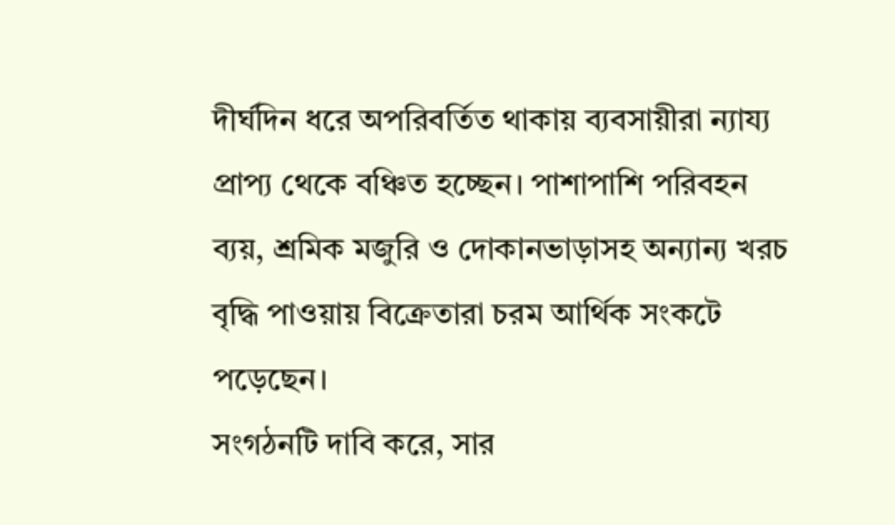দীর্ঘদিন ধরে অপরিবর্তিত থাকায় ব্যবসায়ীরা ন্যায্য প্রাপ্য থেকে বঞ্চিত হচ্ছেন। পাশাপাশি পরিবহন ব্যয়, শ্রমিক মজুরি ও দোকানভাড়াসহ অন্যান্য খরচ বৃদ্ধি পাওয়ায় বিক্রেতারা চরম আর্থিক সংকটে পড়েছেন।
সংগঠনটি দাবি করে, সার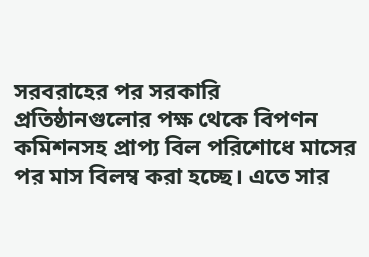সরবরাহের পর সরকারি প্রতিষ্ঠানগুলোর পক্ষ থেকে বিপণন কমিশনসহ প্রাপ্য বিল পরিশোধে মাসের পর মাস বিলম্ব করা হচ্ছে। এতে সার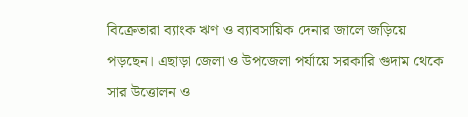বিক্রেতারা ব্যাংক ঋণ ও ব্যাবসায়িক দেনার জালে জড়িয়ে পড়ছেন। এছাড়া জেলা ও উপজেলা পর্যায়ে সরকারি গুদাম থেকে সার উত্তোলন ও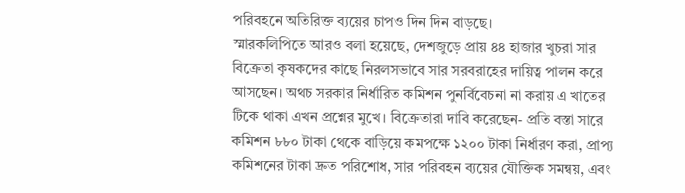পরিবহনে অতিরিক্ত ব্যয়ের চাপও দিন দিন বাড়ছে।
স্মারকলিপিতে আরও বলা হয়েছে, দেশজুড়ে প্রায় ৪৪ হাজার খুচরা সার বিক্রেতা কৃষকদের কাছে নিরলসভাবে সার সরবরাহের দায়িত্ব পালন করে আসছেন। অথচ সরকার নির্ধারিত কমিশন পুনর্বিবেচনা না করায় এ খাতের টিকে থাকা এখন প্রশ্নের মুখে। বিক্রেতারা দাবি করেছেন- প্রতি বস্তা সারে কমিশন ৮৮০ টাকা থেকে বাড়িয়ে কমপক্ষে ১২০০ টাকা নির্ধারণ করা, প্রাপ্য কমিশনের টাকা দ্রুত পরিশোধ, সার পরিবহন ব্যয়ের যৌক্তিক সমন্বয়, এবং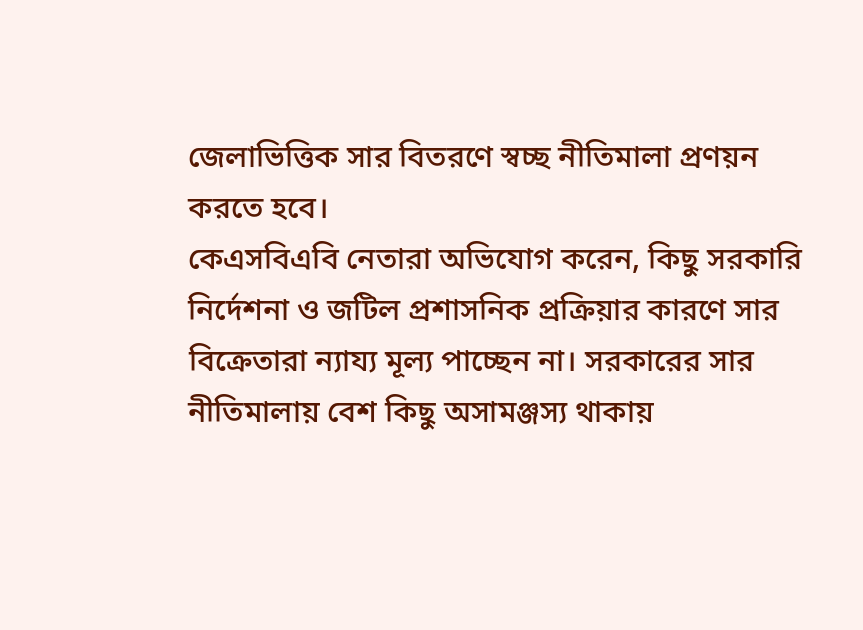জেলাভিত্তিক সার বিতরণে স্বচ্ছ নীতিমালা প্রণয়ন করতে হবে।
কেএসবিএবি নেতারা অভিযোগ করেন, কিছু সরকারি নির্দেশনা ও জটিল প্রশাসনিক প্রক্রিয়ার কারণে সার বিক্রেতারা ন্যায্য মূল্য পাচ্ছেন না। সরকারের সার নীতিমালায় বেশ কিছু অসামঞ্জস্য থাকায়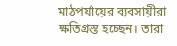মাঠপর্যায়ের ব্যবসায়ীরা ক্ষতিগ্রস্ত হচ্ছেন। তারা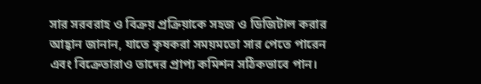সার সরবরাহ ও বিক্রয় প্রক্রিয়াকে সহজ ও ডিজিটাল করার আহ্বান জানান, যাতে কৃষকরা সময়মতো সার পেতে পারেন এবং বিক্রেতারাও তাদের প্রাপ্য কমিশন সঠিকভাবে পান।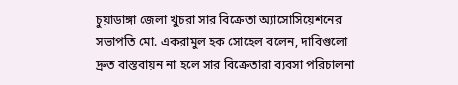চুয়াডাঙ্গা জেলা খুচরা সার বিক্রেতা অ্যাসোসিয়েশনের সভাপতি মো. একরামুল হক সোহেল বলেন, দাবিগুলো দ্রুত বাস্তবায়ন না হলে সার বিক্রেতারা ব্যবসা পরিচালনা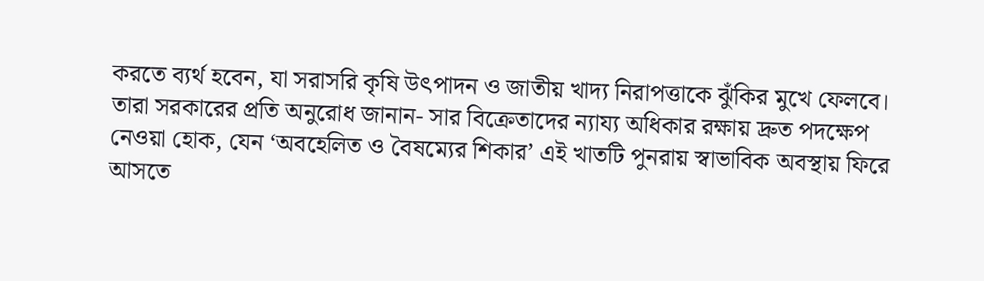করতে ব্যর্থ হবেন, যা সরাসরি কৃষি উৎপাদন ও জাতীয় খাদ্য নিরাপত্তাকে ঝুঁকির মুখে ফেলবে। তারা সরকারের প্রতি অনুরোধ জানান- সার বিক্রেতাদের ন্যায্য অধিকার রক্ষায় দ্রুত পদক্ষেপ নেওয়া হোক, যেন ‘অবহেলিত ও বৈষম্যের শিকার’ এই খাতটি পুনরায় স্বাভাবিক অবস্থায় ফিরে আসতে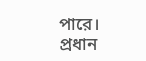পারে।
প্রধান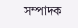সম্পাদক